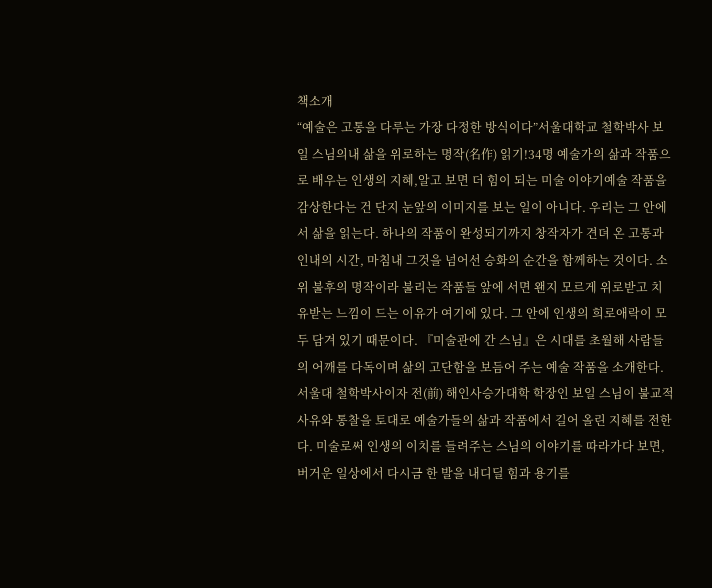책소개
“예술은 고통을 다루는 가장 다정한 방식이다”서울대학교 철학박사 보일 스님의내 삶을 위로하는 명작(名作) 읽기!34명 예술가의 삶과 작품으로 배우는 인생의 지혜,알고 보면 더 힘이 되는 미술 이야기예술 작품을 감상한다는 건 단지 눈앞의 이미지를 보는 일이 아니다. 우리는 그 안에서 삶을 읽는다. 하나의 작품이 완성되기까지 창작자가 견뎌 온 고통과 인내의 시간, 마침내 그것을 넘어선 승화의 순간을 함께하는 것이다. 소위 불후의 명작이라 불리는 작품들 앞에 서면 왠지 모르게 위로받고 치유받는 느낌이 드는 이유가 여기에 있다. 그 안에 인생의 희로애락이 모두 담겨 있기 때문이다. 『미술관에 간 스님』은 시대를 초월해 사람들의 어깨를 다독이며 삶의 고단함을 보듬어 주는 예술 작품을 소개한다. 서울대 철학박사이자 전(前) 해인사승가대학 학장인 보일 스님이 불교적 사유와 통찰을 토대로 예술가들의 삶과 작품에서 길어 올린 지혜를 전한다. 미술로써 인생의 이치를 들려주는 스님의 이야기를 따라가다 보면, 버거운 일상에서 다시금 한 발을 내디딜 힘과 용기를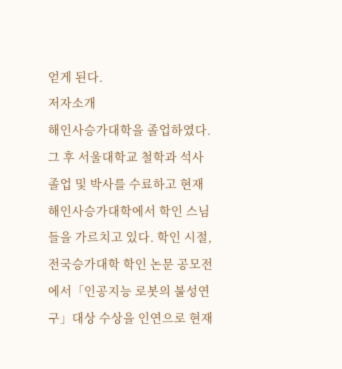얻게 된다.
저자소개
해인사승가대학을 졸업하였다. 그 후 서울대학교 철학과 석사 졸업 및 박사를 수료하고 현재 해인사승가대학에서 학인 스님들을 가르치고 있다. 학인 시절, 전국승가대학 학인 논문 공모전에서「인공지능 로봇의 불성연구」대상 수상을 인연으로 현재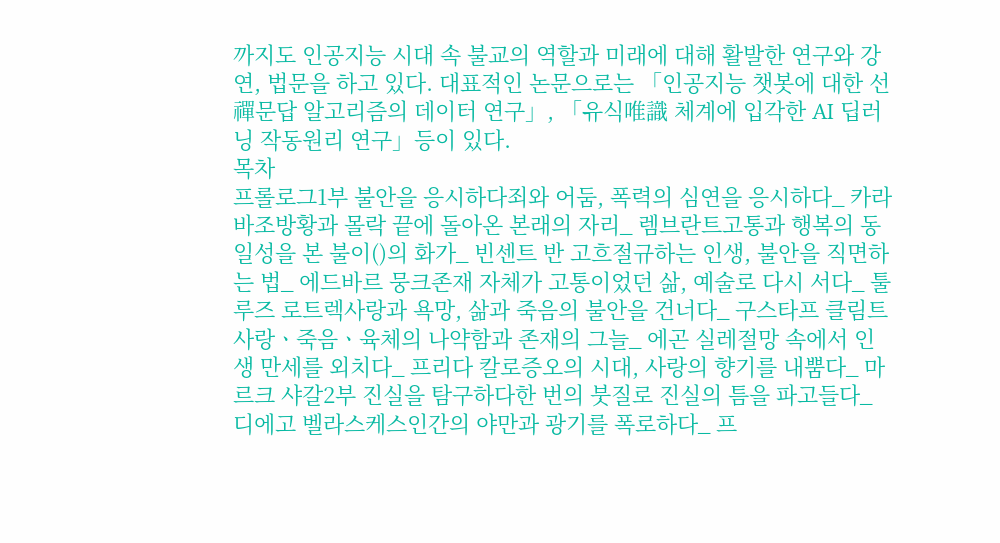까지도 인공지능 시대 속 불교의 역할과 미래에 대해 활발한 연구와 강연, 법문을 하고 있다. 대표적인 논문으로는 「인공지능 챗봇에 대한 선禪문답 알고리즘의 데이터 연구」, 「유식唯識 체계에 입각한 AI 딥러닝 작동원리 연구」등이 있다.
목차
프롤로그1부 불안을 응시하다죄와 어둠, 폭력의 심연을 응시하다_ 카라바조방황과 몰락 끝에 돌아온 본래의 자리_ 렘브란트고통과 행복의 동일성을 본 불이()의 화가_ 빈센트 반 고흐절규하는 인생, 불안을 직면하는 법_ 에드바르 뭉크존재 자체가 고통이었던 삶, 예술로 다시 서다_ 툴루즈 로트렉사랑과 욕망, 삶과 죽음의 불안을 건너다_ 구스타프 클림트사랑ㆍ죽음ㆍ육체의 나약함과 존재의 그늘_ 에곤 실레절망 속에서 인생 만세를 외치다_ 프리다 칼로증오의 시대, 사랑의 향기를 내뿜다_ 마르크 샤갈2부 진실을 탐구하다한 번의 붓질로 진실의 틈을 파고들다_ 디에고 벨라스케스인간의 야만과 광기를 폭로하다_ 프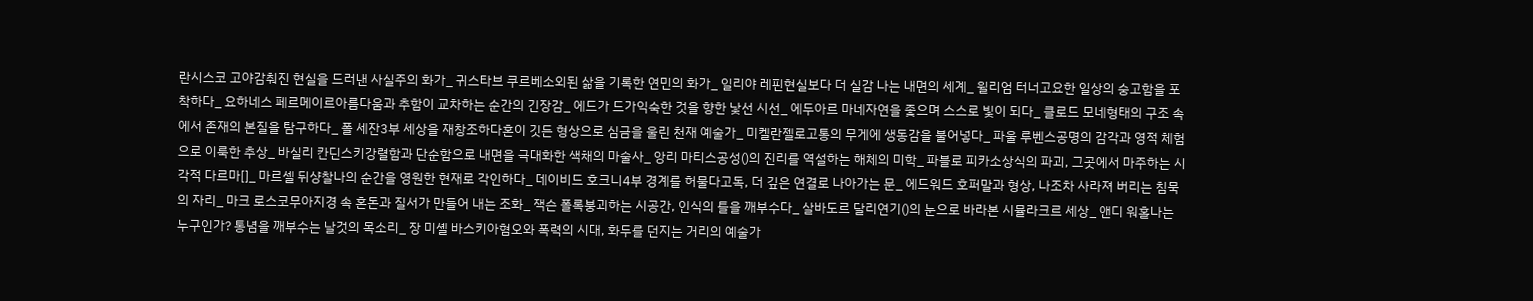란시스코 고야감춰진 현실을 드러낸 사실주의 화가_ 귀스타브 쿠르베소외된 삶을 기록한 연민의 화가_ 일리야 레핀현실보다 더 실감 나는 내면의 세계_ 윌리엄 터너고요한 일상의 숭고함을 포착하다_ 요하네스 페르메이르아름다움과 추함이 교차하는 순간의 긴장감_ 에드가 드가익숙한 것을 향한 낯선 시선_ 에두아르 마네자연을 좇으며 스스로 빛이 되다_ 클로드 모네형태의 구조 속에서 존재의 본질을 탐구하다_ 폴 세잔3부 세상을 재창조하다혼이 깃든 형상으로 심금을 울린 천재 예술가_ 미켈란젤로고통의 무게에 생동감을 불어넣다_ 파울 루벤스공명의 감각과 영적 체험으로 이룩한 추상_ 바실리 칸딘스키강렬함과 단순함으로 내면을 극대화한 색채의 마술사_ 앙리 마티스공성()의 진리를 역설하는 해체의 미학_ 파블로 피카소상식의 파괴, 그곳에서 마주하는 시각적 다르마[]_ 마르셀 뒤샹찰나의 순간을 영원한 현재로 각인하다_ 데이비드 호크니4부 경계를 허물다고독, 더 깊은 연결로 나아가는 문_ 에드워드 호퍼말과 형상, 나조차 사라져 버리는 침묵의 자리_ 마크 로스코무아지경 속 혼돈과 질서가 만들어 내는 조화_ 잭슨 폴록붕괴하는 시공간, 인식의 틀을 깨부수다_ 살바도르 달리연기()의 눈으로 바라본 시뮬라크르 세상_ 앤디 워홀나는 누구인가? 통념을 깨부수는 날것의 목소리_ 장 미셸 바스키아혐오와 폭력의 시대, 화두를 던지는 거리의 예술가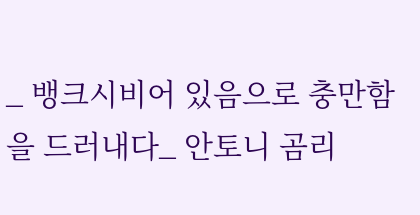_ 뱅크시비어 있음으로 충만함을 드러내다_ 안토니 곰리